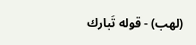(لهب) - قوله تَبارك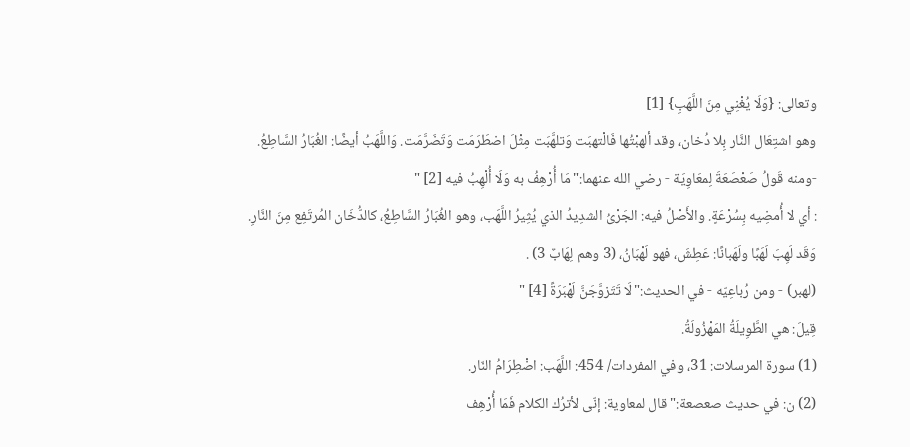وتعالى: {وَلَا يُغْنِي مِنَ اللَّهَبِ} [1]
وهو اشتِعَال النَّار بِلا دُخان، وقد ألهبْتُها فَالْتهبَت وَتلهَّبَت مِثْلَ اضطَرَمَت وَتَضَرَّمَت. وَاللَّهَبُ أيضًا: الغُبَارُ السَّاطِعُ.
-ومنه قَولُ صَعْصَعَةَ لِمعَاوِيَة - رضي الله عنهما:"مَا أُرْهِفُ به وَلَا أُلْهِبُ فيه [2] "
: أي لا أُمضِيه بِسُرْعَةٍ. والأَصْلُ فيه: الجَرْىُ الشدِيدُ الذي يُثِيرُ اللَّهَب، وهو الغُبَارُ السَّاطِعُ، كالدُّخَان المُرتَفِع مِنَ النَّارِ.
وَقَد لَهِبَ لَهَبًا ولَهَبانًا: عَطِشَ، فهو لَهْبَانُ، (3 وهم لِهَابٌ 3) .
(لهبر) - ومن رُباعِيّه - في الحديث:"لَا تَتَزوَّجَنَّ لَهْبَرَةً [4] "
قِيلَ: هي الطَّوِيلَةُ المَهْزُولَةُ.
(1) سورة المرسلات: 31، وفي المفردات/ 454: اللَّهَب: اضْطِرَامُ النّار.
(2) ن: في حديث صعصعة:"قال لمعاوية: إنّى لأترُك الكلام فَمَا أُرْهِف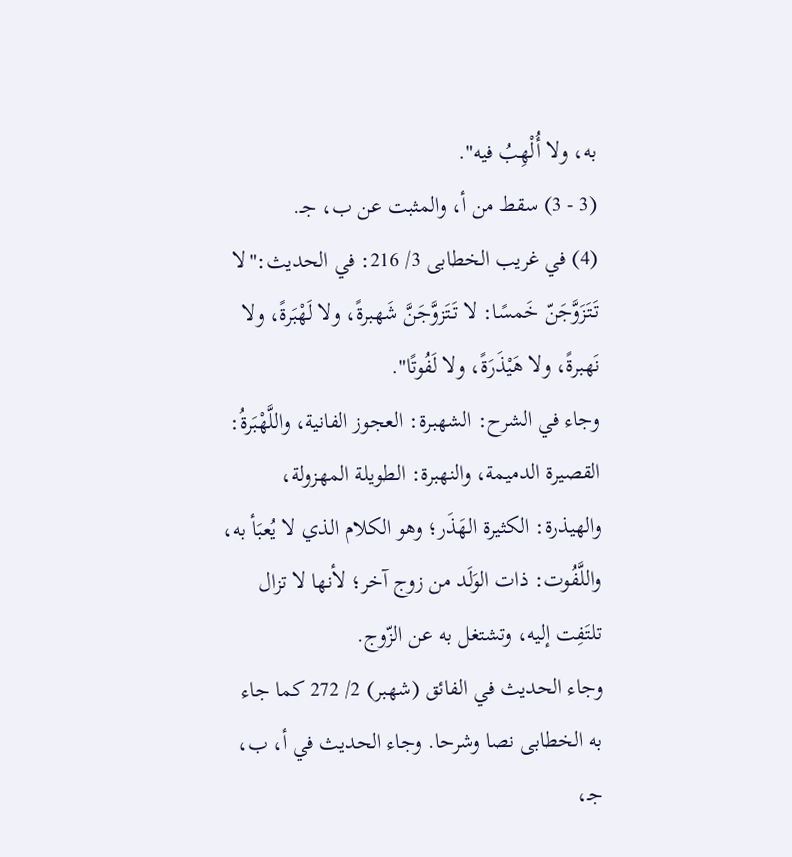به، ولا أُلْهِبُ فيه".
(3 - 3) سقط من أ، والمثبت عن ب، جـ.
(4) في غريب الخطابى 3/ 216: في الحديث:"لا تَتَزَوَّجَنّ خَمسًا: لا تَتَزوَّجَنَّ شَهبرةً، ولا لَهْبَرةً، ولا نَهبرةً، ولا هَيْذَرَةً، ولا لَفُوتًا".
وجاء في الشرح: الشهبرة: العجوز الفانية، واللَّهْبَرةُ: القصيرة الدميمة، والنهبرة: الطويلة المهزولة، والهيذرة: الكثيرة الهَذَر؛ وهو الكلام الذي لا يُعبَأ به، واللَّفُوت: ذات الوَلَد من زوج آخر؛ لأنها لا تزال تلتَفِت إليه، وتشتغل به عن الزّوج.
وجاء الحديث في الفائق (شهبر) 2/ 272 كما جاء به الخطابى نصا وشرحا. وجاء الحديث في أ، ب، جـ،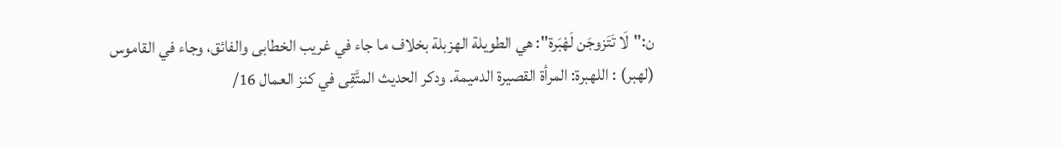ن:"لَا تَتَزوجَن لَهْبَرة": هي الطويلة الهزبلة بخلاف ما جاء في غريب الخطابى والفائق، وجاء في القاموس (لهبر) : اللهبرة: المرأة القصيرة الدميمة. ودكر الحديث المتَّقِى في كنز العمال 16/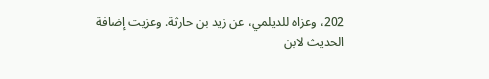202، وعزاه للديلمي، عن زيد بن حارثة. وعزيت إضافة الحديث لابن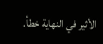الأثير في النهاية خطأ.